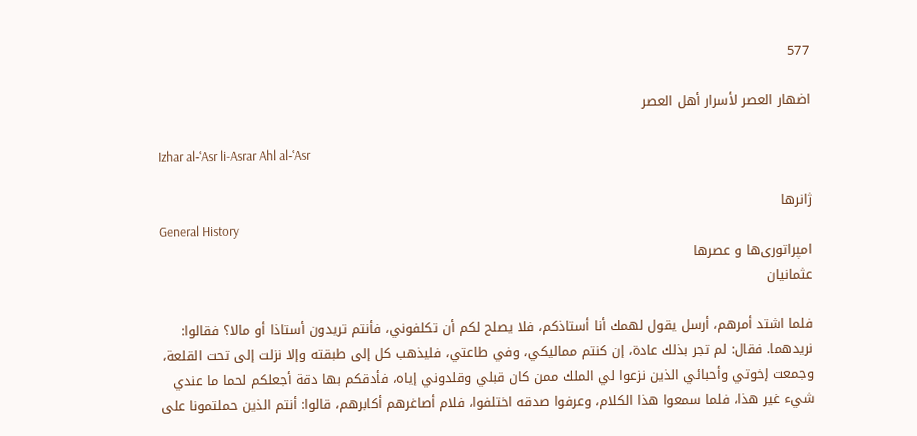577

اضهار العصر لأسرار أهل العصر

Izhar al-ʿAsr li-Asrar Ahl al-ʿAsr

ژانرها
General History
امپراتوری‌ها و عصرها
عثمانیان

فلما اشتد أمرهم، أرسل يقول لهمك أنا أستاذكم، فلا يصلح لكم أن تكلفوني، فأنتم تريدون أستاذا أو مالا؟ فقالوا: نريدهما. فقال: لم تجر بذلك عادة، إن كنتم مماليكي، وفي طاعتي، فليذهب كل إلى طبقته وإلا نزلت إلى تحت القلعة، وجمعت إخوتي وأحبائي الذين نزعوا لي الملك ممن كان قبلي وقلدوني إياه، فأدقكم بها دقة أجعلكم لحما ما عندي شيء غير هذا، فلما سمعوا هذا الكلام، وعرفوا صدقه اختلفوا، فلام أصاغرهم أكابرهم، قالوا: أنتم الذين حملتمونا على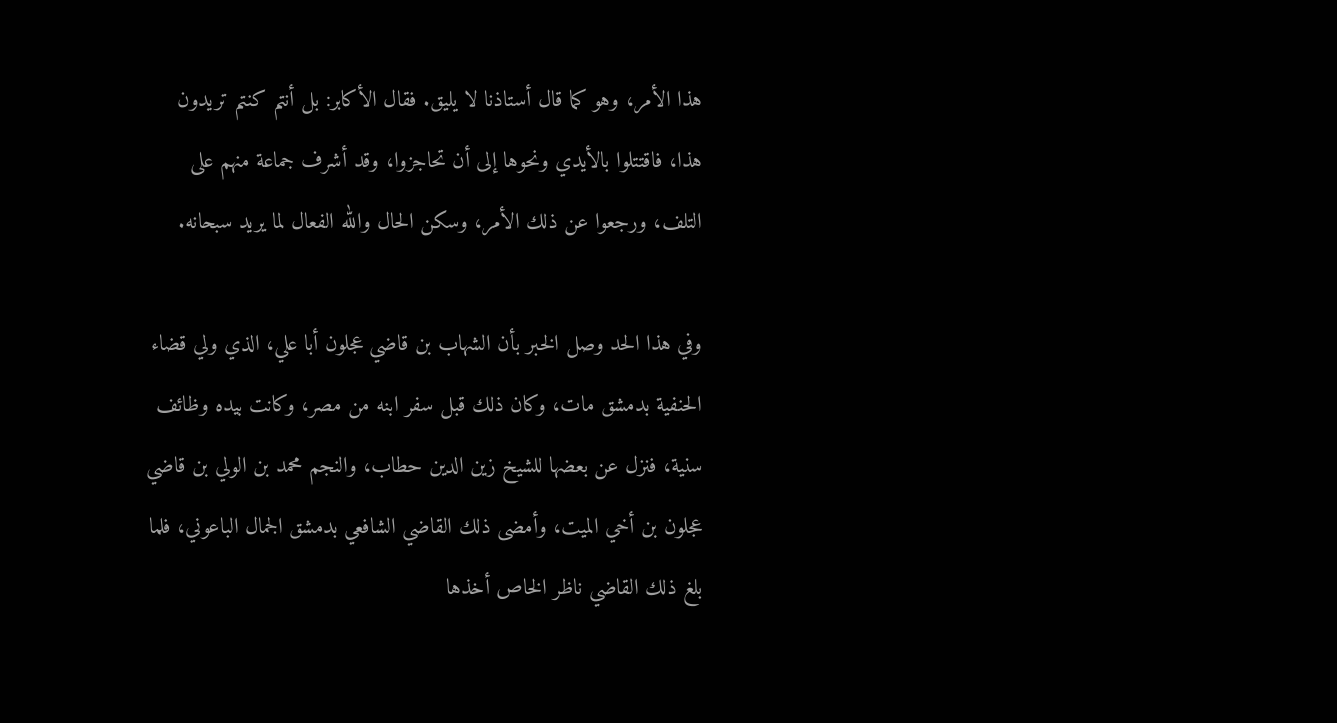هذا الأمر، وهو كما قال أستاذنا لا يليق. فقال الأكابر: بل أنتم كنتم تريدون هذا، فاقتتلوا بالأيدي ونحوها إلى أن تحاجزوا، وقد أشرف جماعة منهم على التلف، ورجعوا عن ذلك الأمر، وسكن الحال والله الفعال لما يريد سبحانه.

وفي هذا الحد وصل الخبر بأن الشهاب بن قاضي عجلون أبا علي، الذي ولي قضاء الحنفية بدمشق مات، وكان ذلك قبل سفر ابنه من مصر، وكانت بيده وظائف سنية، فنزل عن بعضها للشيخ زين الدين حطاب، والنجم محمد بن الولي بن قاضي عجلون بن أخي الميت، وأمضى ذلك القاضي الشافعي بدمشق الجمال الباعوني، فلما بلغ ذلك القاضي ناظر الخاص أخذها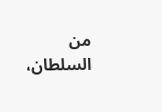من السلطان،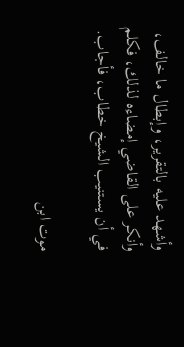وأشهد عليه بالتقرير، وإبطال ما خالف، وأنكر على القاضي إمضاءه لذلك، فكلم في أن يستنيب الشيخ خطاب، فأجاب.

موت ابن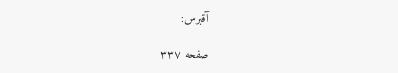آقبرس:

صفحه ۳۳۷